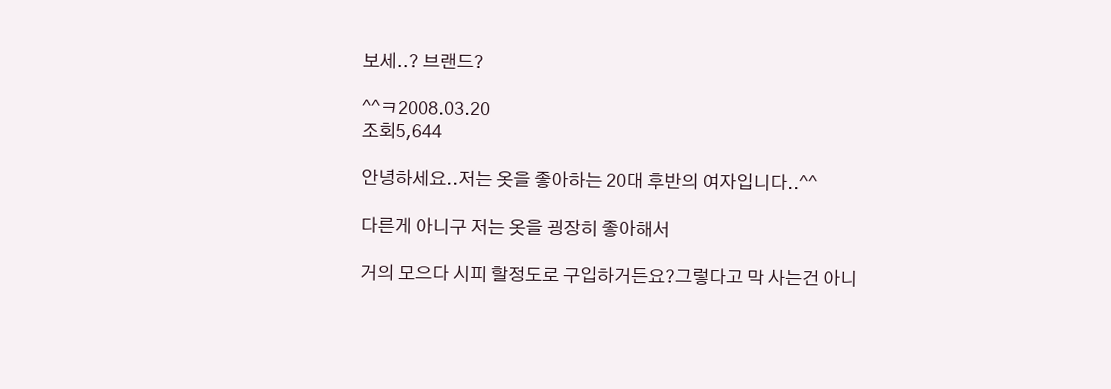보세..? 브랜드?

^^ㅋ2008.03.20
조회5,644

안녕하세요..저는 옷을 좋아하는 20대 후반의 여자입니다..^^

다른게 아니구 저는 옷을 굉장히 좋아해서

거의 모으다 시피 할정도로 구입하거든요?그렇다고 막 사는건 아니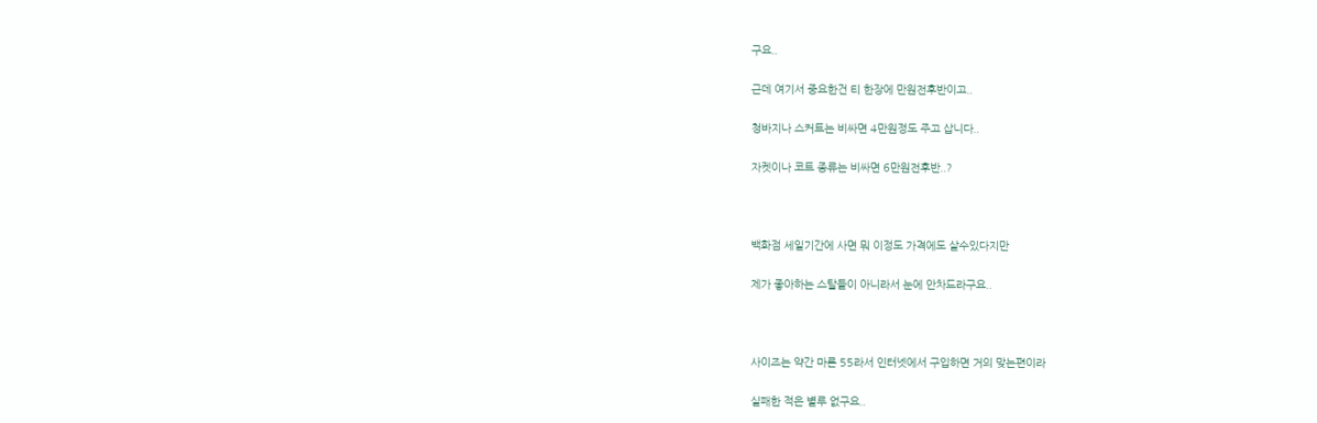구요..

근데 여기서 중요한건 티 한장에 만원전후반이고..

청바지나 스커트는 비싸면 4만원정도 주고 삽니다..

자켓이나 코트 종류는 비싸면 6만원전후반..?



백화점 세일기간에 사면 뭐 이정도 가격에도 살수있다지만

제가 좋아하는 스탈들이 아니라서 눈에 안차드라구요..



사이즈는 약간 마른 55라서 인터넷에서 구입하면 거의 맞는편이라

실패한 적은 별루 없구요..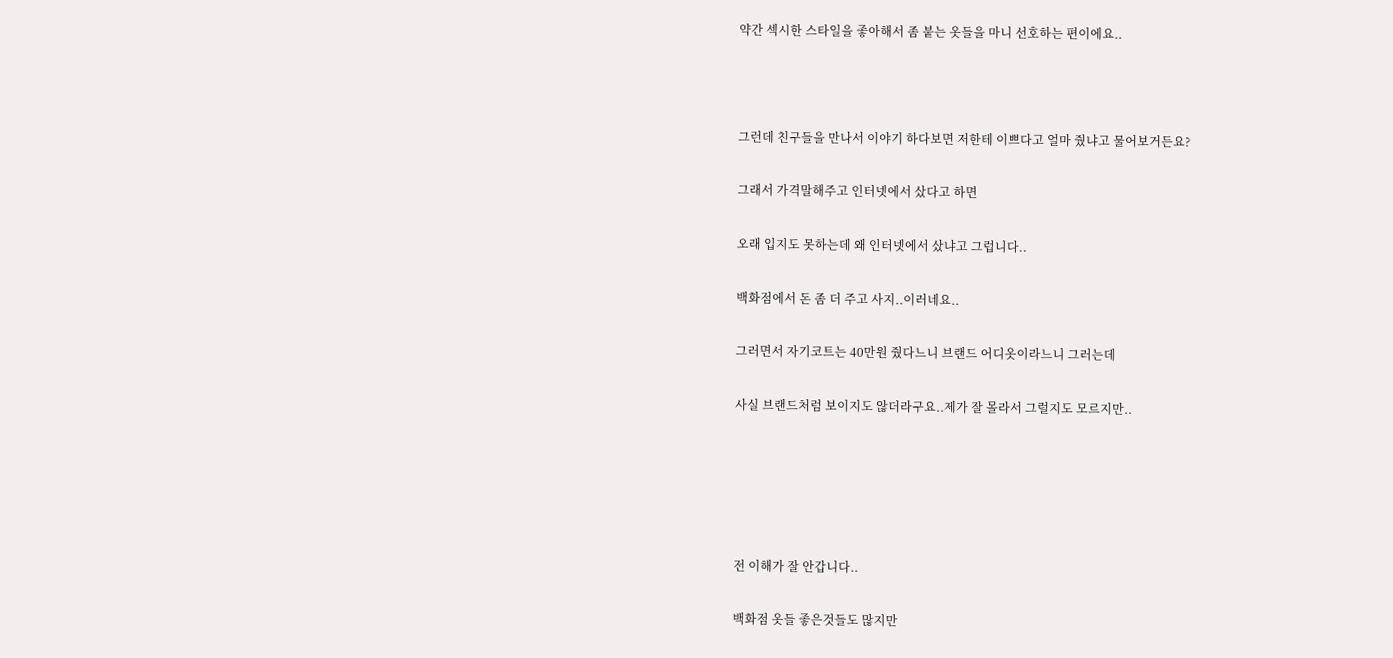약간 섹시한 스타일을 좋아해서 좀 붙는 옷들을 마니 선호하는 편이에요..



그런데 친구들을 만나서 이야기 하다보면 저한테 이쁘다고 얼마 줬냐고 물어보거든요?

그래서 가격말해주고 인터넷에서 샀다고 하면

오래 입지도 못하는데 왜 인터넷에서 샀냐고 그럽니다..

백화점에서 돈 좀 더 주고 사지..이러네요..

그러면서 자기코트는 40만원 줬다느니 브랜드 어디옷이라느니 그러는데

사실 브랜드처럼 보이지도 않더라구요..제가 잘 몰라서 그럴지도 모르지만..





전 이해가 잘 안갑니다..

백화점 옷들 좋은것들도 많지만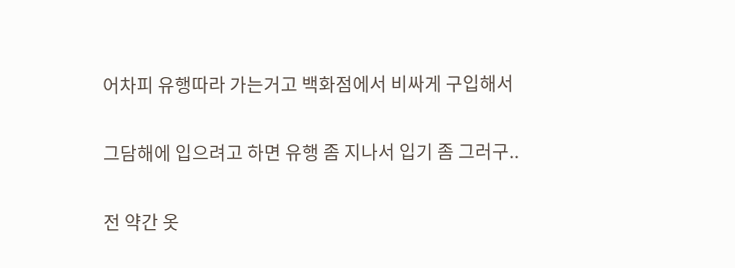어차피 유행따라 가는거고 백화점에서 비싸게 구입해서

그담해에 입으려고 하면 유행 좀 지나서 입기 좀 그러구..

전 약간 옷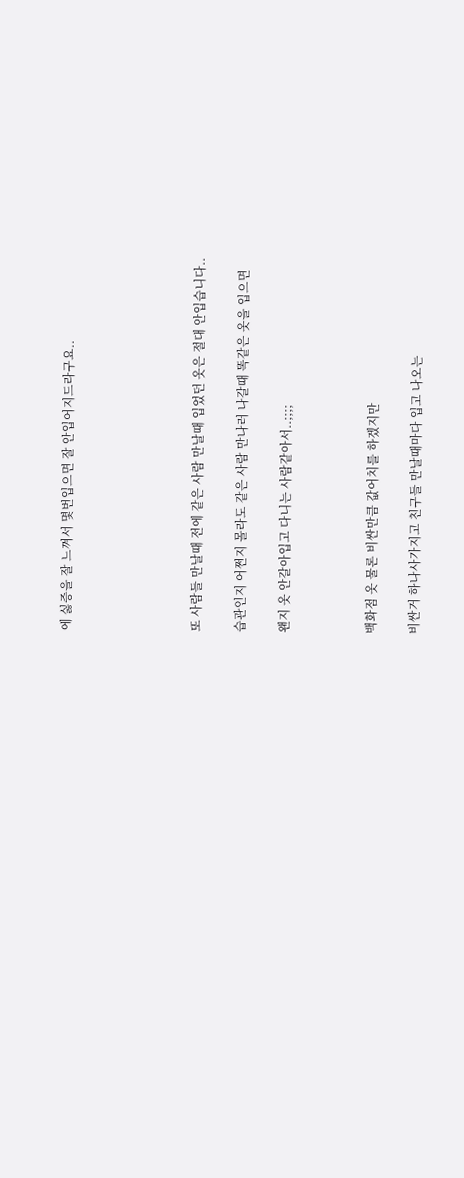에 싫증을 잘 느껴서 몇번입으면 잘 안입어지드라구요..





또 사람들 만날때 전에 같은 사람 만날때 입었던 옷은 절대 안입습니다..

습관인지 어쩐지 몰라도 같은 사람 만나러 나갈때 똑같은 옷을 입으면

왠지 옷 안갈아입고 다니는 사람같아서..;;;;



백화점 옷 물론 비싼만큼 값어치를 하겠지만

비싼거 하나사가지고 친구들 만날때마다 입고 나오는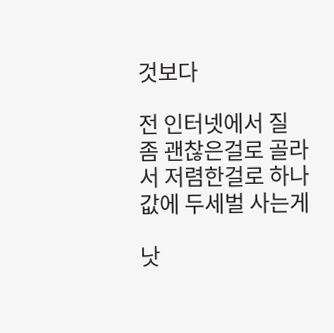것보다

전 인터넷에서 질 좀 괜찮은걸로 골라서 저렴한걸로 하나값에 두세벌 사는게

낫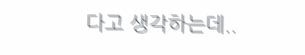다고 생각하는데..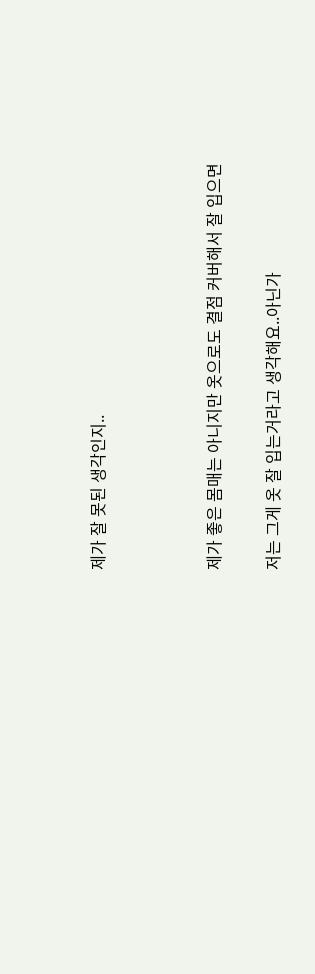제가 잘 못된 생각인지..



제가 좋은 몸매는 아니지만 옷으로도 결점 커버해서 잘 입으면

저는 그게 옷 잘 입는거라고 생각해요..아닌가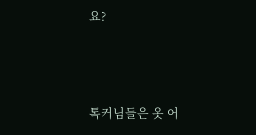요?



톡커님들은 옷 어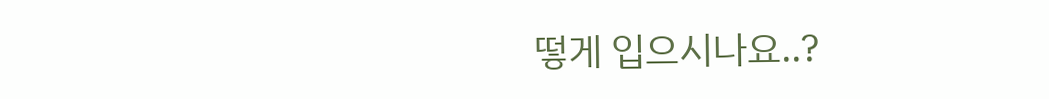떻게 입으시나요..?